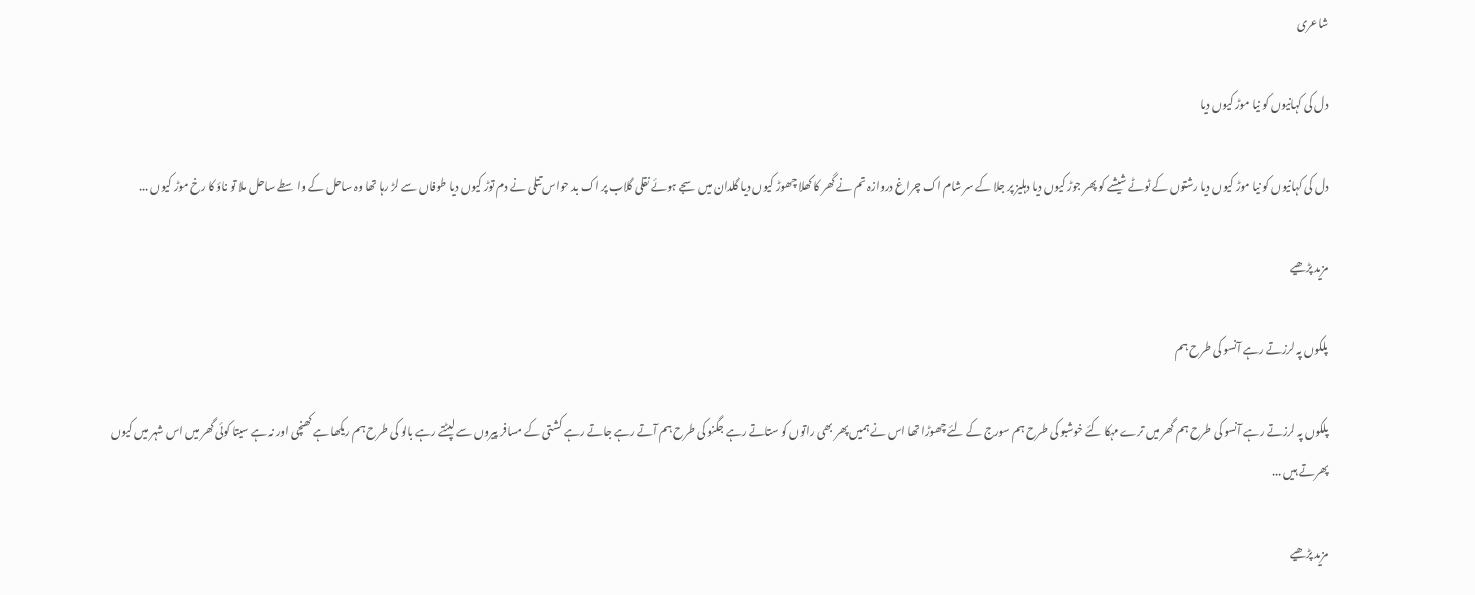شاعری

دل کی کہانیوں کو نیا موڑ کیوں دیا

دل کی کہانیوں کو نیا موڑ کیوں دیا رشتوں کے ٹوٹے شیشے کو پھر جوڑ کیوں دیا دہلیز پر جلا کے سر شام اک چراغ دروازہ تم نے گھر کا کھلا چھوڑ کیوں دیا گلدان میں سجے ہوئے نقلی گلاب پر اک بد حواس تتلی نے دم توڑ کیوں دیا طوفاں سے لڑ رہا تھا وہ ساحل کے واسطے ساحل ملا تو ناؤ کا رخ موڑ کیوں ...

مزید پڑھیے

پلکوں پہ لرزتے رہے آنسو کی طرح ہم

پلکوں پہ لرزتے رہے آنسو کی طرح ہم گھر میں ترے مہکا کئے خوشبو کی طرح ہم سورج کے لئے چھوڑا تھا اس نے ہمیں پھر بھی راتوں کو ستاتے رہے جگنو کی طرح ہم آتے رہے جاتے رہے کشتی کے مسافر پیروں سے لپٹتے رہے بالو کی طرح ہم ریکھا ہے کھنچی اور نہ ہے سیتا کوئی گھر میں اس شہر میں کیوں پھرتے ہیں ...

مزید پڑھیے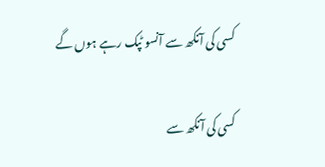کسی کی آنکھ سے آنسو ٹپک رہے ہوں گے

کسی کی آنکھ سے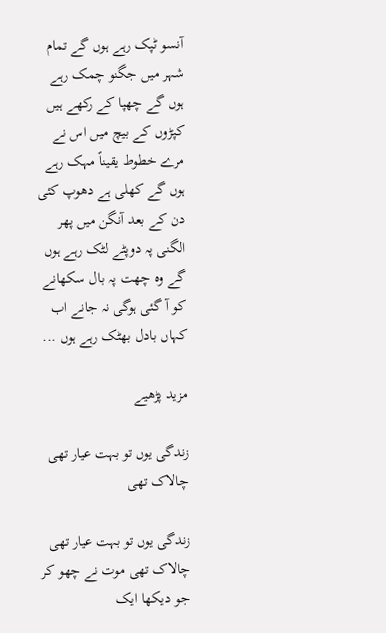آنسو ٹپک رہے ہوں گے تمام شہر میں جگنو چمک رہے ہوں گے چھپا کے رکھے ہیں کپڑوں کے بیچ میں اس نے مرے خطوط یقیناً مہک رہے ہوں گے کھلی ہے دھوپ کئی دن کے بعد آنگن میں پھر الگنی پہ دوپٹے لٹک رہے ہوں گے وہ چھت پہ بال سکھانے کو آ گئی ہوگی نہ جانے اب کہاں بادل بھٹک رہے ہوں ...

مزید پڑھیے

زندگی یوں تو بہت عیار تھی چالاک تھی

زندگی یوں تو بہت عیار تھی چالاک تھی موت نے چھو کر جو دیکھا ایک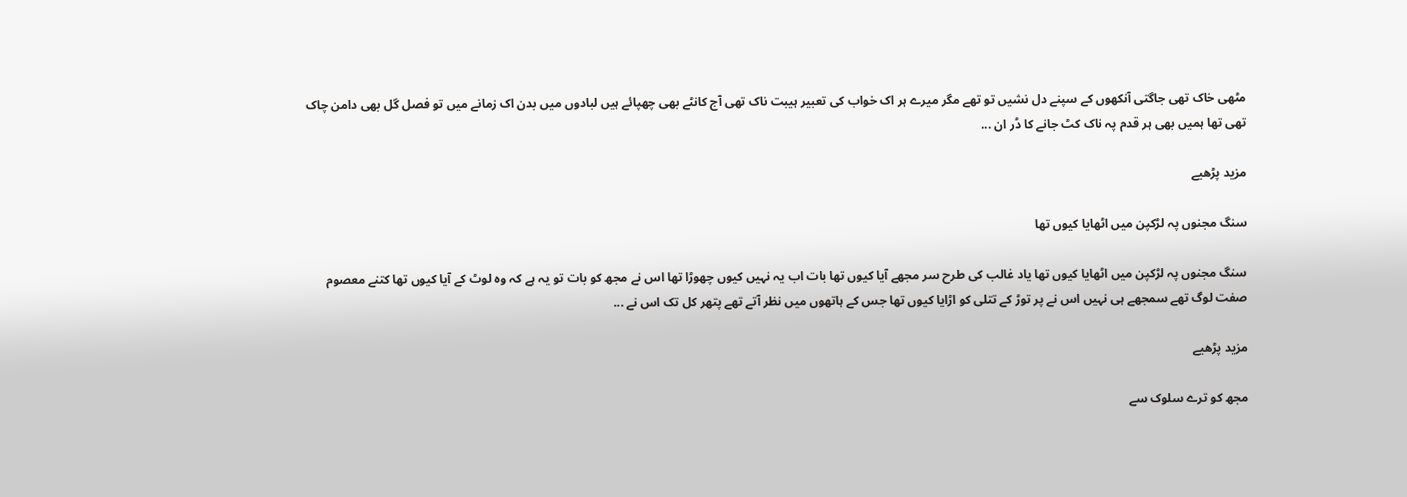مٹھی خاک تھی جاگتی آنکھوں کے سپنے دل نشیں تو تھے مگر میرے ہر اک خواب کی تعبیر ہیبت ناک تھی آج کانٹے بھی چھپائے ہیں لبادوں میں بدن اک زمانے میں تو فصل گل بھی دامن چاک تھی تھا ہمیں بھی ہر قدم پہ ناک کٹ جانے کا ڈر ان ...

مزید پڑھیے

سنگ مجنوں پہ لڑکپن میں اٹھایا کیوں تھا

سنگ مجنوں پہ لڑکپن میں اٹھایا کیوں تھا یاد غالب کی طرح سر مجھے آیا کیوں تھا بات اب یہ نہیں کیوں چھوڑا تھا اس نے مجھ کو بات تو یہ ہے کہ وہ لوٹ کے آیا کیوں تھا کتنے معصوم صفت لوگ تھے سمجھے ہی نہیں اس نے پر توڑ کے تتلی کو اڑایا کیوں تھا جس کے ہاتھوں میں نظر آتے تھے پتھر کل تک اس نے ...

مزید پڑھیے

مجھ کو ترے سلوک سے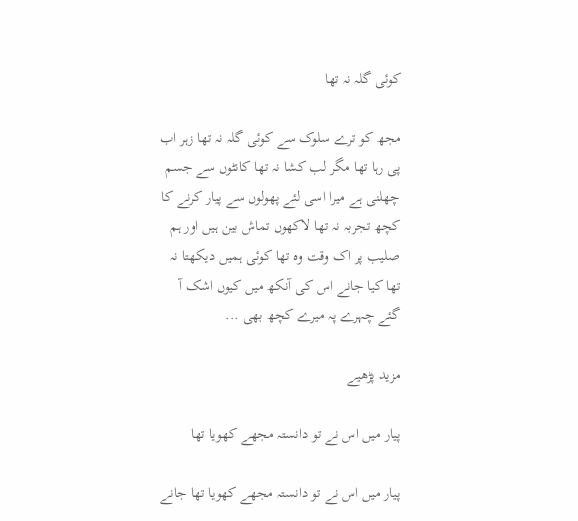کوئی گلہ نہ تھا

مجھ کو ترے سلوک سے کوئی گلہ نہ تھا زہر اب پی رہا تھا مگر لب کشا نہ تھا کانٹوں سے جسم چھلنی ہے میرا اسی لئے پھولوں سے پیار کرنے کا کچھ تجربہ نہ تھا لاکھوں تماش بین ہیں اور ہم صلیب پر اک وقت وہ تھا کوئی ہمیں دیکھتا نہ تھا کیا جانے اس کی آنکھ میں کیوں اشک آ گئے چہرے پہ میرے کچھ بھی ...

مزید پڑھیے

پیار میں اس نے تو دانستہ مجھے کھویا تھا

پیار میں اس نے تو دانستہ مجھے کھویا تھا جانے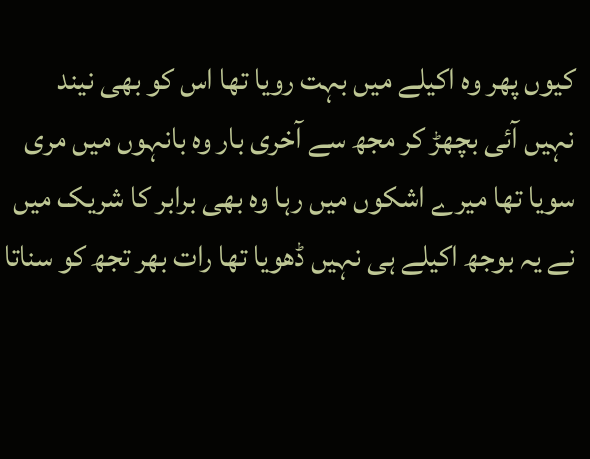کیوں پھر وہ اکیلے میں بہت رویا تھا اس کو بھی نیند نہیں آئی بچھڑ کر مجھ سے آخری بار وہ بانہوں میں مری سویا تھا میرے اشکوں میں رہا وہ بھی برابر کا شریک میں نے یہ بوجھ اکیلے ہی نہیں ڈھویا تھا رات بھر تجھ کو سناتا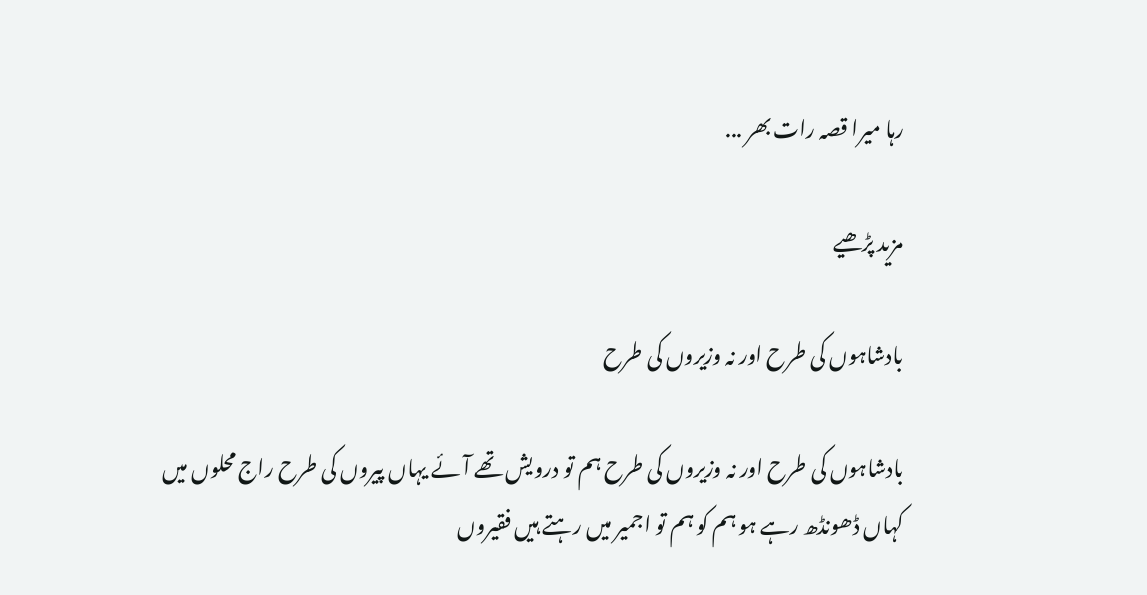رہا میرا قصہ رات بھر ...

مزید پڑھیے

بادشاہوں کی طرح اور نہ وزیروں کی طرح

بادشاہوں کی طرح اور نہ وزیروں کی طرح ہم تو درویش تھے آئے یہاں پیروں کی طرح راج محلوں میں کہاں ڈھونڈھ رہے ہو ہم کو ہم تو اجمیر میں رہتے ہیں فقیروں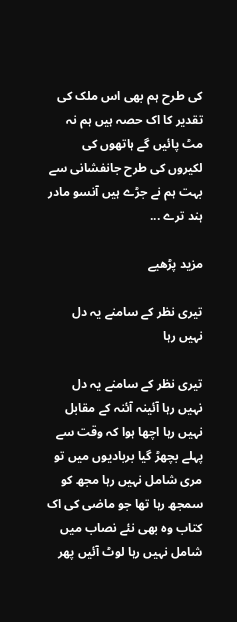کی طرح ہم بھی اس ملک کی تقدیر کا اک حصہ ہیں ہم نہ مٹ پائیں گے ہاتھوں کی لکیروں کی طرح جانفشانی سے بہت ہم نے جڑے ہیں آنسو مادر ہند ترے ...

مزید پڑھیے

تیری نظر کے سامنے یہ دل نہیں رہا

تیری نظر کے سامنے یہ دل نہیں رہا آئینہ آئنہ کے مقابل نہیں رہا اچھا ہوا کہ وقت سے پہلے بچھڑ گیا بربادیوں میں تو مری شامل نہیں رہا مجھ کو سمجھ رہا تھا جو ماضی کی اک کتاب وہ بھی نئے نصاب میں شامل نہیں رہا لوٹ آئیں پھر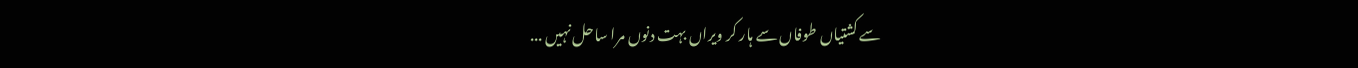سے کشتیاں طوفاں سے ہار کر ویراں بہت دنوں مرا ساحل نہیں ...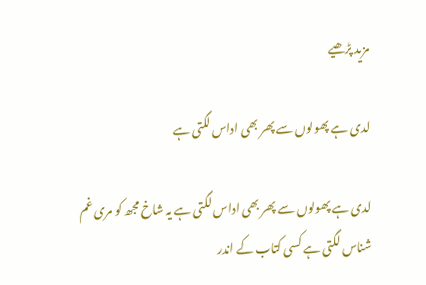مزید پڑھیے

لدی ہے پھولوں سے پھر بھی اداس لگتی ہے

لدی ہے پھولوں سے پھر بھی اداس لگتی ہے یہ شاخ مجھ کو مری غم شناس لگتی ہے کسی کتاب کے اندر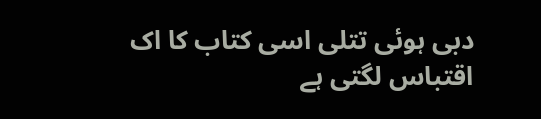دبی ہوئی تتلی اسی کتاب کا اک اقتباس لگتی ہے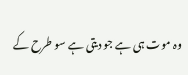وہ موت ہی ہے جو دیتی ہے سو طرح کے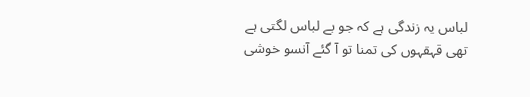لباس یہ زندگی ہے کہ جو بے لباس لگتی ہے تھی قہقہوں کی تمنا تو آ گئے آنسو خوشی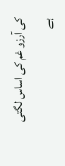کی آرزو غم کی اساس لگتی ہے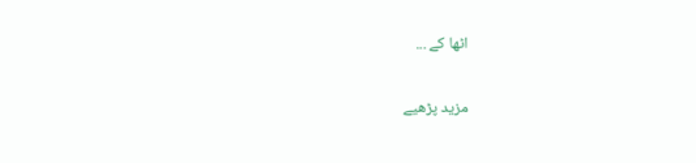اٹھا کے ...

مزید پڑھیے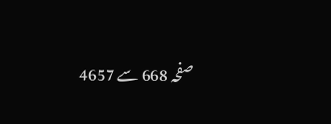صفحہ 668 سے 4657